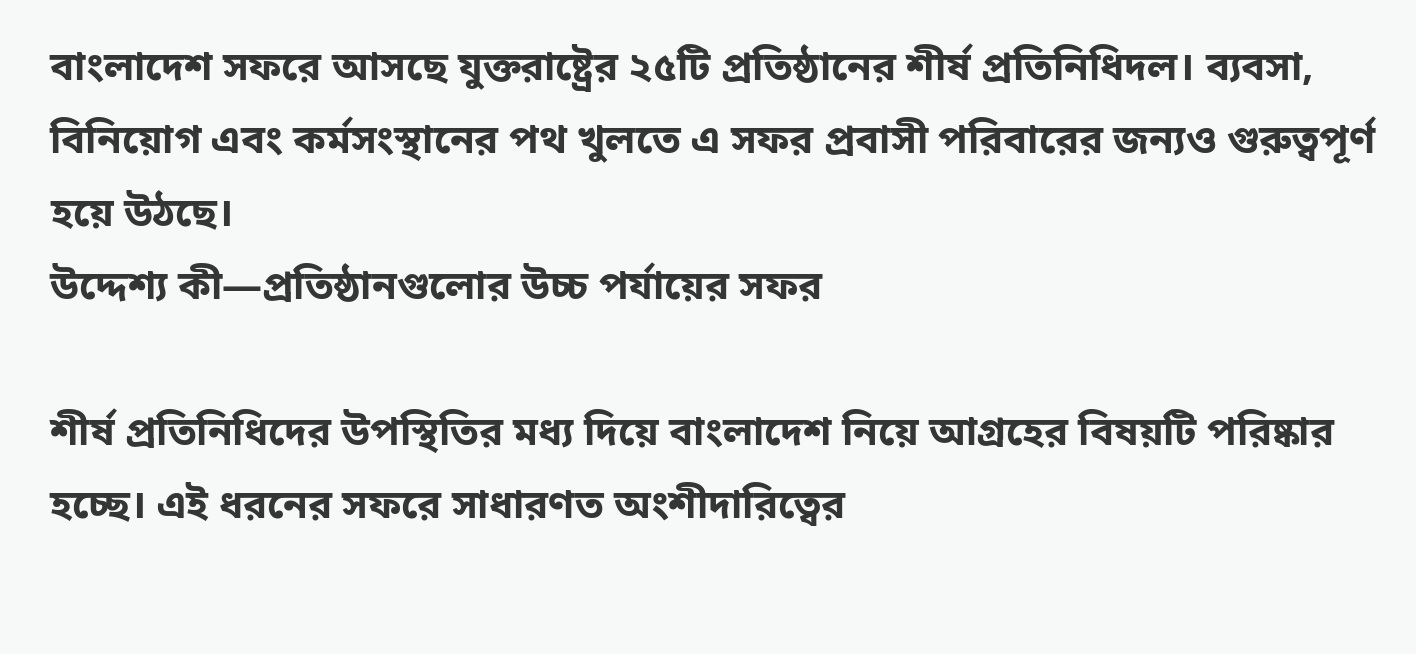বাংলাদেশ সফরে আসছে যুক্তরাষ্ট্রের ২৫টি প্রতিষ্ঠানের শীর্ষ প্রতিনিধিদল। ব্যবসা, বিনিয়োগ এবং কর্মসংস্থানের পথ খুলতে এ সফর প্রবাসী পরিবারের জন্যও গুরুত্বপূর্ণ হয়ে উঠছে।
উদ্দেশ্য কী—প্রতিষ্ঠানগুলোর উচ্চ পর্যায়ের সফর

শীর্ষ প্রতিনিধিদের উপস্থিতির মধ্য দিয়ে বাংলাদেশ নিয়ে আগ্রহের বিষয়টি পরিষ্কার হচ্ছে। এই ধরনের সফরে সাধারণত অংশীদারিত্বের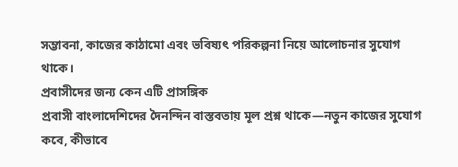সম্ভাবনা, কাজের কাঠামো এবং ভবিষ্যৎ পরিকল্পনা নিয়ে আলোচনার সুযোগ থাকে।
প্রবাসীদের জন্য কেন এটি প্রাসঙ্গিক
প্রবাসী বাংলাদেশিদের দৈনন্দিন বাস্তবতায় মূল প্রশ্ন থাকে—নতুন কাজের সুযোগ কবে, কীভাবে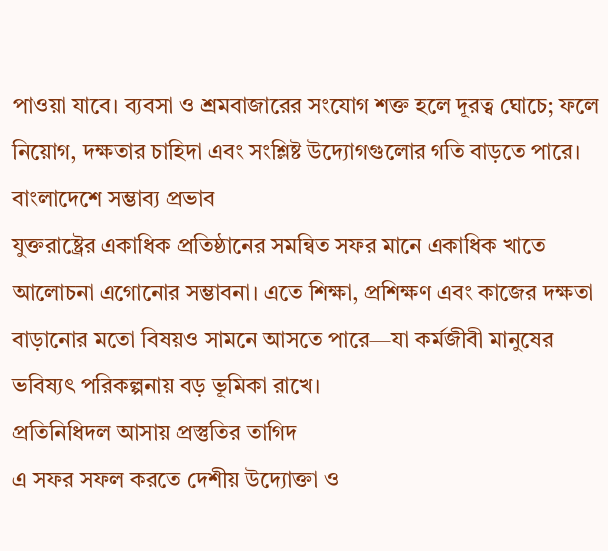পাওয়া যাবে। ব্যবসা ও শ্রমবাজারের সংযোগ শক্ত হলে দূরত্ব ঘোচে; ফলে নিয়োগ, দক্ষতার চাহিদা এবং সংশ্লিষ্ট উদ্যোগগুলোর গতি বাড়তে পারে।
বাংলাদেশে সম্ভাব্য প্রভাব
যুক্তরাষ্ট্রের একাধিক প্রতিষ্ঠানের সমন্বিত সফর মানে একাধিক খাতে আলোচনা এগোনোর সম্ভাবনা। এতে শিক্ষা, প্রশিক্ষণ এবং কাজের দক্ষতা বাড়ানোর মতো বিষয়ও সামনে আসতে পারে—যা কর্মজীবী মানুষের ভবিষ্যৎ পরিকল্পনায় বড় ভূমিকা রাখে।
প্রতিনিধিদল আসায় প্রস্তুতির তাগিদ
এ সফর সফল করতে দেশীয় উদ্যোক্তা ও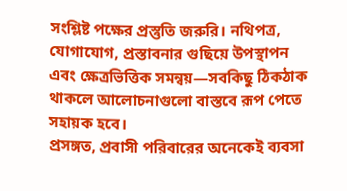সংশ্লিষ্ট পক্ষের প্রস্তুতি জরুরি। নথিপত্র, যোগাযোগ, প্রস্তাবনার গুছিয়ে উপস্থাপন এবং ক্ষেত্রভিত্তিক সমন্বয়—সবকিছু ঠিকঠাক থাকলে আলোচনাগুলো বাস্তবে রূপ পেতে সহায়ক হবে।
প্রসঙ্গত, প্রবাসী পরিবারের অনেকেই ব্যবসা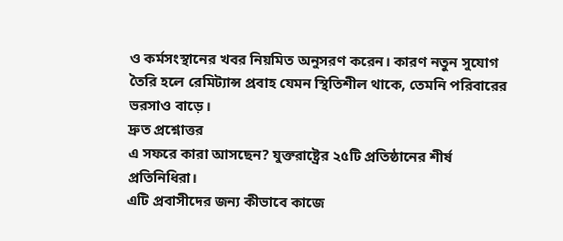ও কর্মসংস্থানের খবর নিয়মিত অনুসরণ করেন। কারণ নতুন সুযোগ তৈরি হলে রেমিট্যান্স প্রবাহ যেমন স্থিতিশীল থাকে, তেমনি পরিবারের ভরসাও বাড়ে।
দ্রুত প্রশ্নোত্তর
এ সফরে কারা আসছেন? যুক্তরাষ্ট্রের ২৫টি প্রতিষ্ঠানের শীর্ষ প্রতিনিধিরা।
এটি প্রবাসীদের জন্য কীভাবে কাজে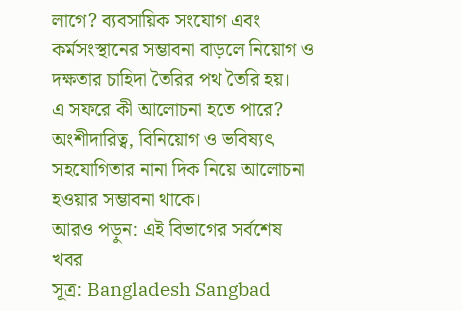লাগে? ব্যবসায়িক সংযোগ এবং কর্মসংস্থানের সম্ভাবনা বাড়লে নিয়োগ ও দক্ষতার চাহিদা তৈরির পথ তৈরি হয়।
এ সফরে কী আলোচনা হতে পারে? অংশীদারিত্ব, বিনিয়োগ ও ভবিষ্যৎ সহযোগিতার নানা দিক নিয়ে আলোচনা হওয়ার সম্ভাবনা থাকে।
আরও পড়ুন: এই বিভাগের সর্বশেষ খবর
সূত্র: Bangladesh Sangbad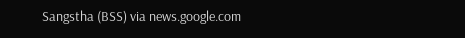Sangstha (BSS) via news.google.com